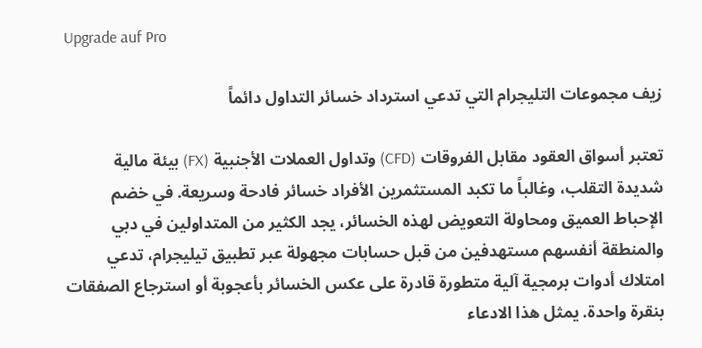Upgrade auf Pro

زيف مجموعات التليجرام التي تدعي استرداد خسائر التداول دائماً

تعتبر أسواق العقود مقابل الفروقات (CFD) وتداول العملات الأجنبية (FX) بيئة مالية شديدة التقلب، وغالباً ما تكبد المستثمرين الأفراد خسائر فادحة وسريعة. في خضم الإحباط العميق ومحاولة التعويض لهذه الخسائر، يجد الكثير من المتداولين في دبي والمنطقة أنفسهم مستهدفين من قبل حسابات مجهولة عبر تطبيق تيليجرام، تدعي امتلاك أدوات برمجية آلية متطورة قادرة على عكس الخسائر بأعجوبة أو استرجاع الصفقات بنقرة واحدة. يمثل هذا الادعاء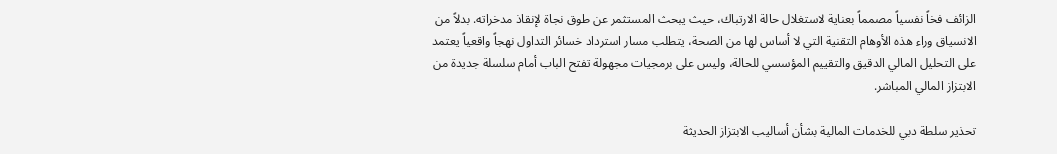الزائف فخاً نفسياً مصمماً بعناية لاستغلال حالة الارتباك، حيث يبحث المستثمر عن طوق نجاة لإنقاذ مدخراته. بدلاً من الانسياق وراء هذه الأوهام التقنية التي لا أساس لها من الصحة، يتطلب مسار استرداد خسائر التداول نهجاً واقعياً يعتمد على التحليل المالي الدقيق والتقييم المؤسسي للحالة، وليس على برمجيات مجهولة تفتح الباب أمام سلسلة جديدة من الابتزاز المالي المباشر.

تحذير سلطة دبي للخدمات المالية بشأن أساليب الابتزاز الحديثة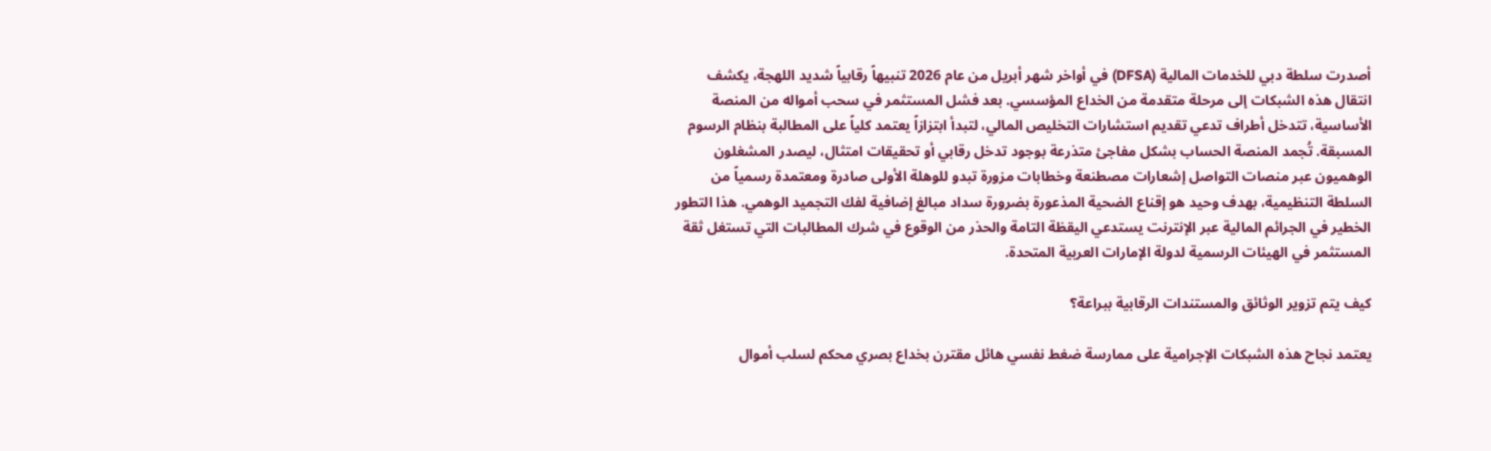أصدرت سلطة دبي للخدمات المالية (DFSA) في أواخر شهر أبريل من عام 2026 تنبيهاً رقابياً شديد اللهجة، يكشف انتقال هذه الشبكات إلى مرحلة متقدمة من الخداع المؤسسي. بعد فشل المستثمر في سحب أمواله من المنصة الأساسية، تتدخل أطراف تدعي تقديم استشارات التخليص المالي، لتبدأ ابتزازاً يعتمد كلياً على المطالبة بنظام الرسوم المسبقة. تُجمد المنصة الحساب بشكل مفاجئ متذرعة بوجود تدخل رقابي أو تحقيقات امتثال، ليصدر المشغلون الوهميون عبر منصات التواصل إشعارات مصطنعة وخطابات مزورة تبدو للوهلة الأولى صادرة ومعتمدة رسمياً من السلطة التنظيمية، بهدف وحيد هو إقناع الضحية المذعورة بضرورة سداد مبالغ إضافية لفك التجميد الوهمي. هذا التطور الخطير في الجرائم المالية عبر الإنترنت يستدعي اليقظة التامة والحذر من الوقوع في شرك المطالبات التي تستغل ثقة المستثمر في الهيئات الرسمية لدولة الإمارات العربية المتحدة.

كيف يتم تزوير الوثائق والمستندات الرقابية ببراعة؟

يعتمد نجاح هذه الشبكات الإجرامية على ممارسة ضغط نفسي هائل مقترن بخداع بصري محكم لسلب أموال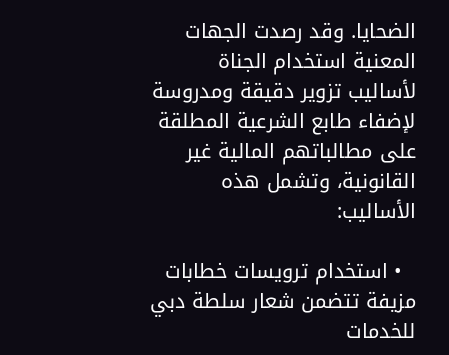الضحايا. وقد رصدت الجهات المعنية استخدام الجناة لأساليب تزوير دقيقة ومدروسة لإضفاء طابع الشرعية المطلقة على مطالباتهم المالية غير القانونية، وتشمل هذه الأساليب:

  • استخدام ترويسات خطابات مزيفة تتضمن شعار سلطة دبي للخدمات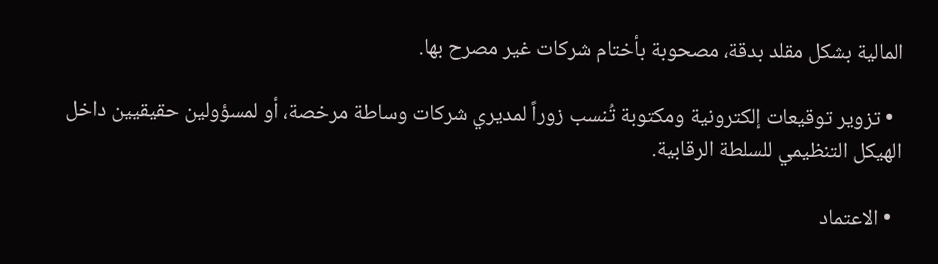المالية بشكل مقلد بدقة، مصحوبة بأختام شركات غير مصرح بها.

  • تزوير توقيعات إلكترونية ومكتوبة تُنسب زوراً لمديري شركات وساطة مرخصة، أو لمسؤولين حقيقيين داخل الهيكل التنظيمي للسلطة الرقابية.

  • الاعتماد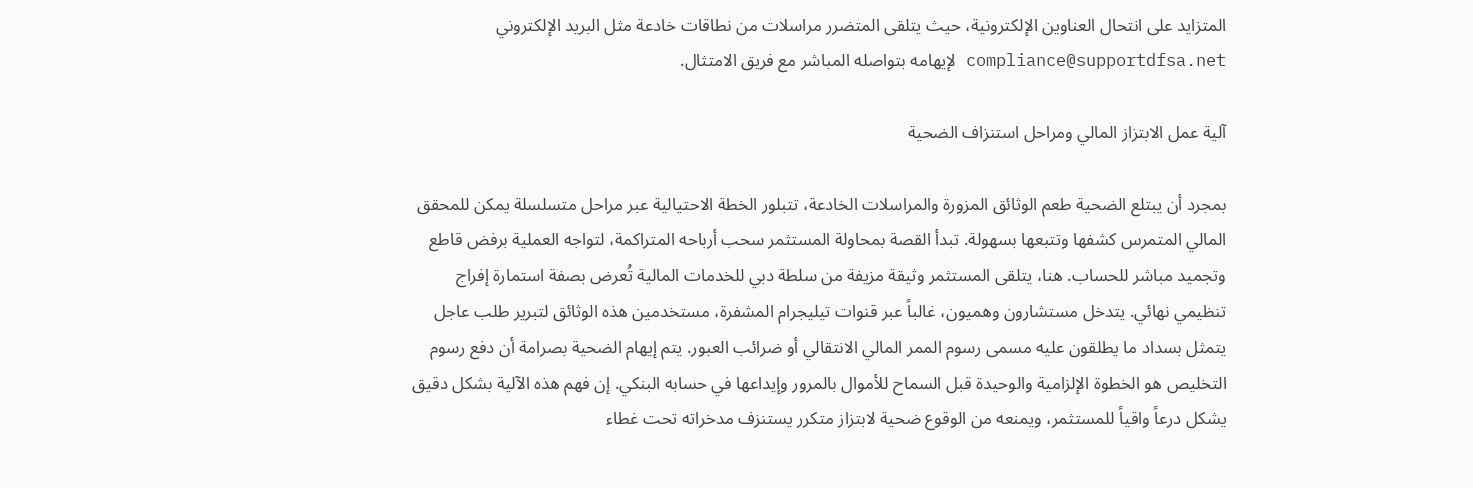المتزايد على انتحال العناوين الإلكترونية، حيث يتلقى المتضرر مراسلات من نطاقات خادعة مثل البريد الإلكتروني compliance@supportdfsa.net لإيهامه بتواصله المباشر مع فريق الامتثال.

آلية عمل الابتزاز المالي ومراحل استنزاف الضحية

بمجرد أن يبتلع الضحية طعم الوثائق المزورة والمراسلات الخادعة، تتبلور الخطة الاحتيالية عبر مراحل متسلسلة يمكن للمحقق المالي المتمرس كشفها وتتبعها بسهولة. تبدأ القصة بمحاولة المستثمر سحب أرباحه المتراكمة، لتواجه العملية برفض قاطع وتجميد مباشر للحساب. هنا، يتلقى المستثمر وثيقة مزيفة من سلطة دبي للخدمات المالية تُعرض بصفة استمارة إفراج تنظيمي نهائي. يتدخل مستشارون وهميون، غالباً عبر قنوات تيليجرام المشفرة، مستخدمين هذه الوثائق لتبرير طلب عاجل يتمثل بسداد ما يطلقون عليه مسمى رسوم الممر المالي الانتقالي أو ضرائب العبور. يتم إيهام الضحية بصرامة أن دفع رسوم التخليص هو الخطوة الإلزامية والوحيدة قبل السماح للأموال بالمرور وإيداعها في حسابه البنكي. إن فهم هذه الآلية بشكل دقيق يشكل درعاً واقياً للمستثمر، ويمنعه من الوقوع ضحية لابتزاز متكرر يستنزف مدخراته تحت غطاء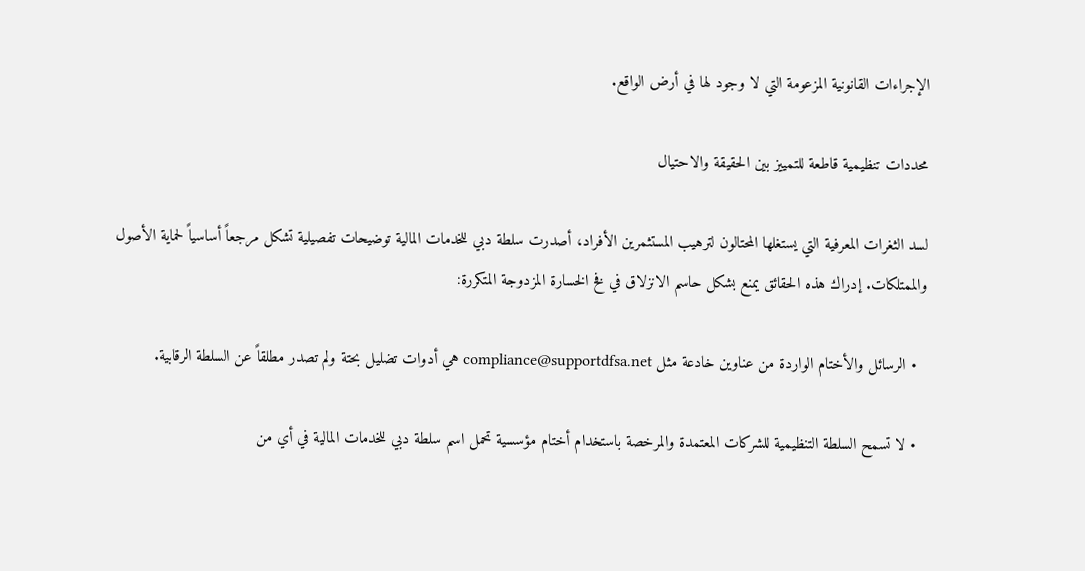الإجراءات القانونية المزعومة التي لا وجود لها في أرض الواقع.

محددات تنظيمية قاطعة للتمييز بين الحقيقة والاحتيال

لسد الثغرات المعرفية التي يستغلها المحتالون لترهيب المستثمرين الأفراد، أصدرت سلطة دبي للخدمات المالية توضيحات تفصيلية تشكل مرجعاً أساسياً لحماية الأصول والممتلكات. إدراك هذه الحقائق يمنع بشكل حاسم الانزلاق في فخ الخسارة المزدوجة المتكررة:

  • الرسائل والأختام الواردة من عناوين خادعة مثل compliance@supportdfsa.net هي أدوات تضليل بحتة ولم تصدر مطلقاً عن السلطة الرقابية.

  • لا تسمح السلطة التنظيمية للشركات المعتمدة والمرخصة باستخدام أختام مؤسسية تحمل اسم سلطة دبي للخدمات المالية في أي من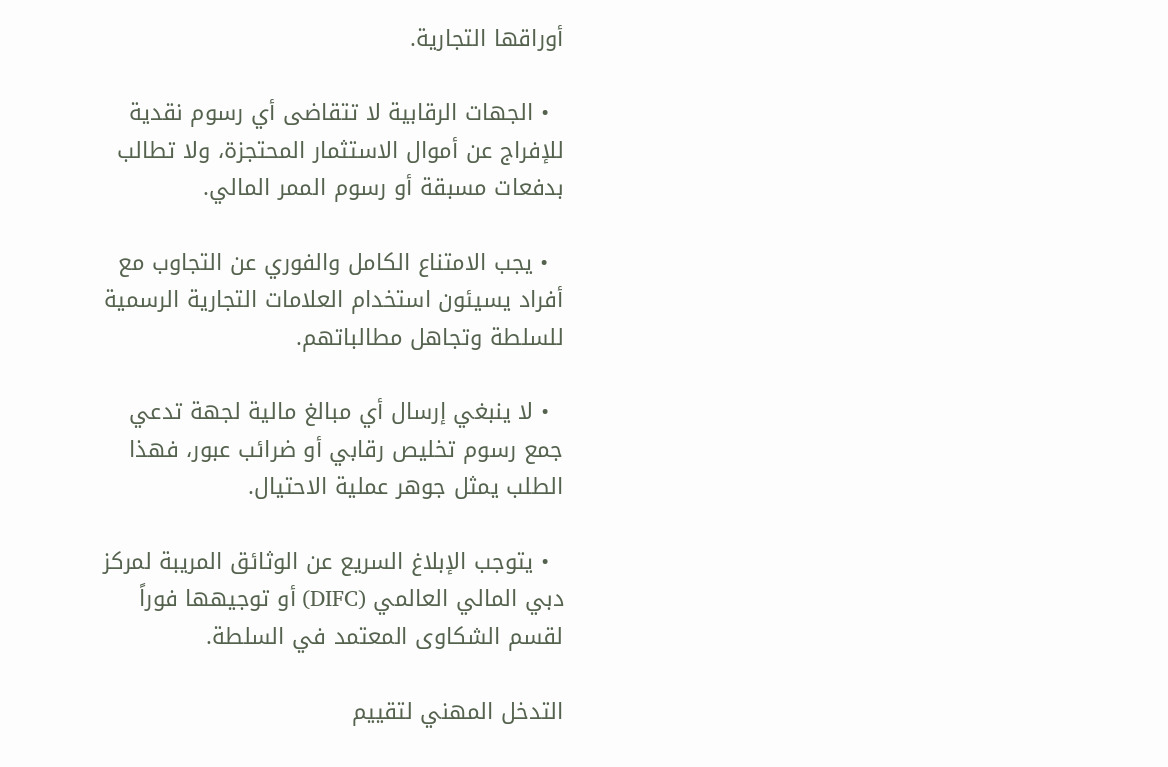أوراقها التجارية.

  • الجهات الرقابية لا تتقاضى أي رسوم نقدية للإفراج عن أموال الاستثمار المحتجزة، ولا تطالب بدفعات مسبقة أو رسوم الممر المالي.

  • يجب الامتناع الكامل والفوري عن التجاوب مع أفراد يسيئون استخدام العلامات التجارية الرسمية للسلطة وتجاهل مطالباتهم.

  • لا ينبغي إرسال أي مبالغ مالية لجهة تدعي جمع رسوم تخليص رقابي أو ضرائب عبور، فهذا الطلب يمثل جوهر عملية الاحتيال.

  • يتوجب الإبلاغ السريع عن الوثائق المريبة لمركز دبي المالي العالمي (DIFC) أو توجيهها فوراً لقسم الشكاوى المعتمد في السلطة.

التدخل المهني لتقييم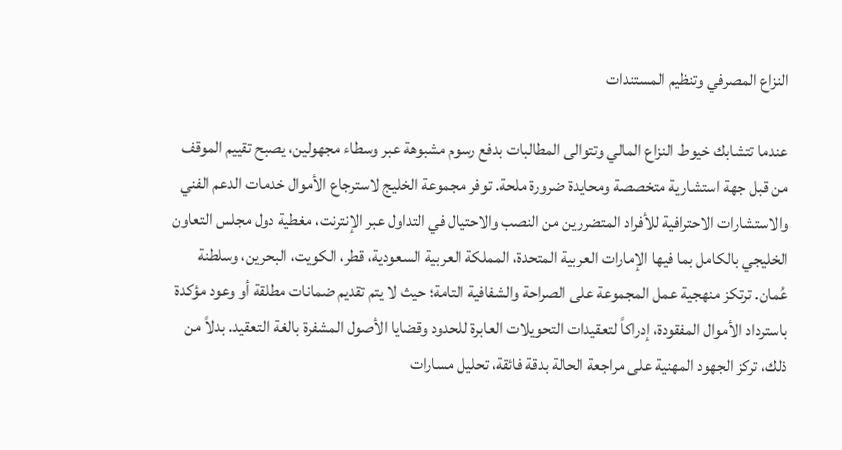النزاع المصرفي وتنظيم المستندات

عندما تتشابك خيوط النزاع المالي وتتوالى المطالبات بدفع رسوم مشبوهة عبر وسطاء مجهولين، يصبح تقييم الموقف من قبل جهة استشارية متخصصة ومحايدة ضرورة ملحة. توفر مجموعة الخليج لاسترجاع الأموال خدمات الدعم الفني والاستشارات الاحترافية للأفراد المتضررين من النصب والاحتيال في التداول عبر الإنترنت، مغطية دول مجلس التعاون الخليجي بالكامل بما فيها الإمارات العربية المتحدة، المملكة العربية السعودية، قطر، الكويت، البحرين، وسلطنة عُمان. ترتكز منهجية عمل المجموعة على الصراحة والشفافية التامة؛ حيث لا يتم تقديم ضمانات مطلقة أو وعود مؤكدة باسترداد الأموال المفقودة، إدراكاً لتعقيدات التحويلات العابرة للحدود وقضايا الأصول المشفرة بالغة التعقيد. بدلاً من ذلك، تركز الجهود المهنية على مراجعة الحالة بدقة فائقة، تحليل مسارات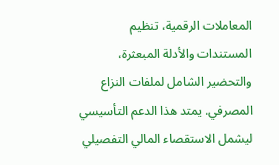المعاملات الرقمية، تنظيم المستندات والأدلة المبعثرة، والتحضير الشامل لملفات النزاع المصرفي. يمتد هذا الدعم التأسيسي ليشمل الاستقصاء المالي التفصيلي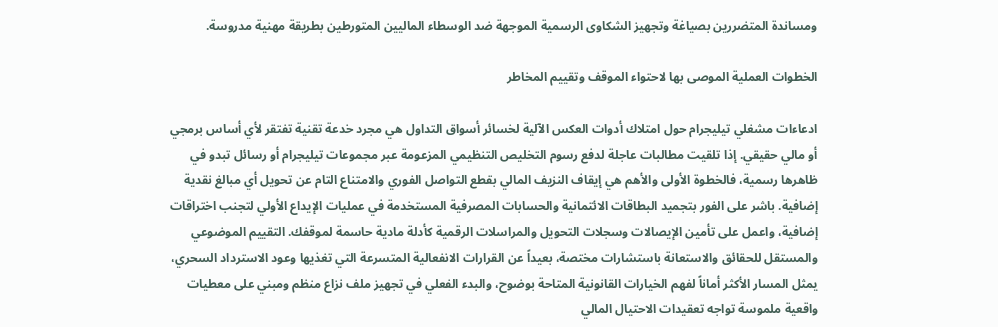ومساندة المتضررين بصياغة وتجهيز الشكاوى الرسمية الموجهة ضد الوسطاء الماليين المتورطين بطريقة مهنية مدروسة.

الخطوات العملية الموصى بها لاحتواء الموقف وتقييم المخاطر

ادعاءات مشغلي تيليجرام حول امتلاك أدوات العكس الآلية لخسائر أسواق التداول هي مجرد خدعة تقنية تفتقر لأي أساس برمجي أو مالي حقيقي. إذا تلقيت مطالبات عاجلة لدفع رسوم التخليص التنظيمي المزعومة عبر مجموعات تيليجرام أو رسائل تبدو في ظاهرها رسمية، فالخطوة الأولى والأهم هي إيقاف النزيف المالي بقطع التواصل الفوري والامتناع التام عن تحويل أي مبالغ نقدية إضافية. باشر على الفور بتجميد البطاقات الائتمانية والحسابات المصرفية المستخدمة في عمليات الإيداع الأولي لتجنب اختراقات إضافية، واعمل على تأمين الإيصالات وسجلات التحويل والمراسلات الرقمية كأدلة مادية حاسمة لموقفك. التقييم الموضوعي والمستقل للحقائق والاستعانة باستشارات مختصة، بعيداً عن القرارات الانفعالية المتسرعة التي تغذيها وعود الاسترداد السحري، يمثل المسار الأكثر أماناً لفهم الخيارات القانونية المتاحة بوضوح، والبدء الفعلي في تجهيز ملف نزاع منظم ومبني على معطيات واقعية ملموسة تواجه تعقيدات الاحتيال المالي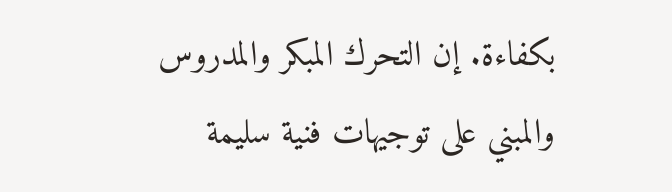بكفاءة. إن التحرك المبكر والمدروس والمبني على توجيهات فنية سليمة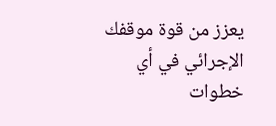يعزز من قوة موقفك الإجرائي في أي خطوات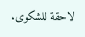لاحقة للشكوى.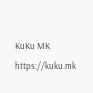KuKu MK https://kuku.mk